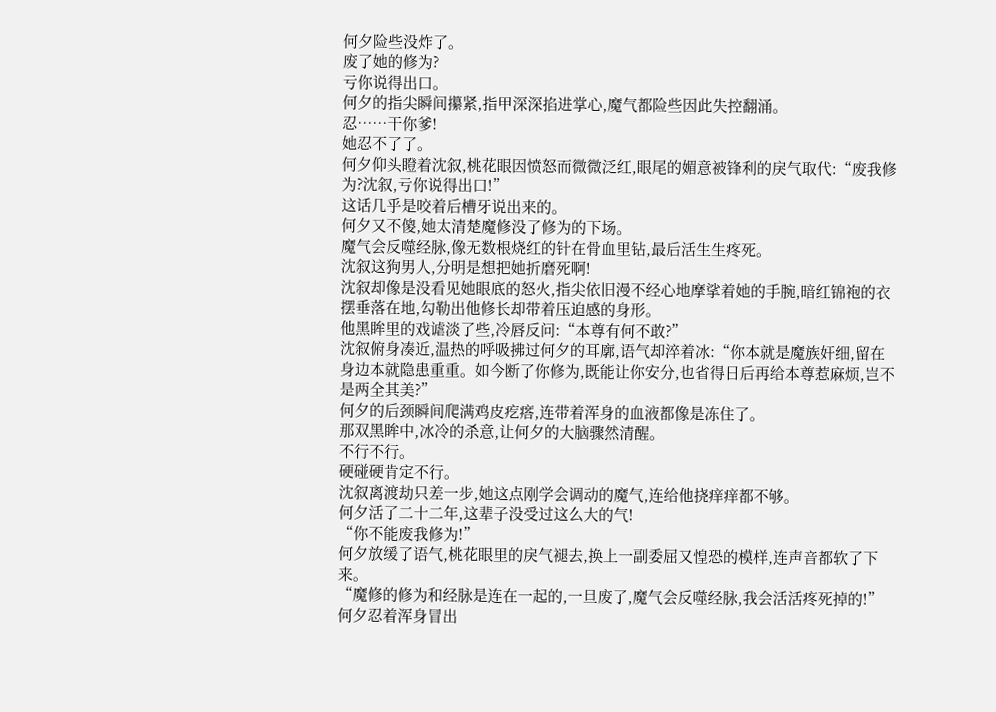何夕险些没炸了。
废了她的修为?
亏你说得出口。
何夕的指尖瞬间攥紧,指甲深深掐进掌心,魔气都险些因此失控翻涌。
忍……干你爹!
她忍不了了。
何夕仰头瞪着沈叙,桃花眼因愤怒而微微泛红,眼尾的媚意被锋利的戾气取代:“废我修为?沈叙,亏你说得出口!”
这话几乎是咬着后槽牙说出来的。
何夕又不傻,她太清楚魔修没了修为的下场。
魔气会反噬经脉,像无数根烧红的针在骨血里钻,最后活生生疼死。
沈叙这狗男人,分明是想把她折磨死啊!
沈叙却像是没看见她眼底的怒火,指尖依旧漫不经心地摩挲着她的手腕,暗红锦袍的衣摆垂落在地,勾勒出他修长却带着压迫感的身形。
他黑眸里的戏谑淡了些,冷唇反问:“本尊有何不敢?”
沈叙俯身凑近,温热的呼吸拂过何夕的耳廓,语气却淬着冰:“你本就是魔族奸细,留在身边本就隐患重重。如今断了你修为,既能让你安分,也省得日后再给本尊惹麻烦,岂不是两全其美?”
何夕的后颈瞬间爬满鸡皮疙瘩,连带着浑身的血液都像是冻住了。
那双黑眸中,冰冷的杀意,让何夕的大脑骤然清醒。
不行不行。
硬碰硬肯定不行。
沈叙离渡劫只差一步,她这点刚学会调动的魔气,连给他挠痒痒都不够。
何夕活了二十二年,这辈子没受过这么大的气!
“你不能废我修为!”
何夕放缓了语气,桃花眼里的戾气褪去,换上一副委屈又惶恐的模样,连声音都软了下来。
“魔修的修为和经脉是连在一起的,一旦废了,魔气会反噬经脉,我会活活疼死掉的!”
何夕忍着浑身冒出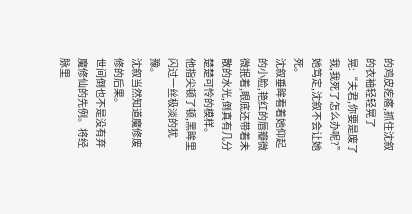的鸡皮疙瘩,抓住沈叙的衣袖轻轻晃了晃:“夫君,你要是废了我,我死了怎么办呢?”
她笃定,沈叙不会让她死。
沈叙垂眸看着她仰起的小脸,艳红的唇瓣微微抿着,眼底还带着未散的水光,倒真有几分楚楚可怜的模样。
他指尖顿了顿,黑眸里闪过一丝极淡的犹豫。
沈叙当然知道魔修废修的后果。
世间倒也不是没有弃魔修仙的先例。将经脉里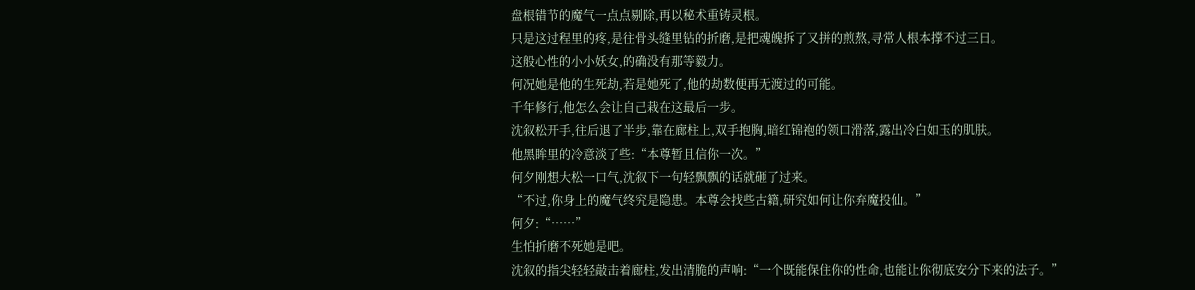盘根错节的魔气一点点剔除,再以秘术重铸灵根。
只是这过程里的疼,是往骨头缝里钻的折磨,是把魂魄拆了又拼的煎熬,寻常人根本撑不过三日。
这般心性的小小妖女,的确没有那等毅力。
何况她是他的生死劫,若是她死了,他的劫数便再无渡过的可能。
千年修行,他怎么会让自己栽在这最后一步。
沈叙松开手,往后退了半步,靠在廊柱上,双手抱胸,暗红锦袍的领口滑落,露出冷白如玉的肌肤。
他黑眸里的冷意淡了些:“本尊暂且信你一次。”
何夕刚想大松一口气,沈叙下一句轻飘飘的话就砸了过来。
“不过,你身上的魔气终究是隐患。本尊会找些古籍,研究如何让你弃魔投仙。”
何夕:“……”
生怕折磨不死她是吧。
沈叙的指尖轻轻敲击着廊柱,发出清脆的声响:“一个既能保住你的性命,也能让你彻底安分下来的法子。”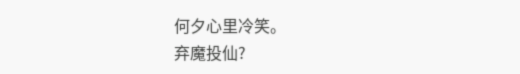何夕心里冷笑。
弃魔投仙?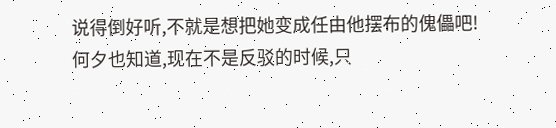说得倒好听,不就是想把她变成任由他摆布的傀儡吧!
何夕也知道,现在不是反驳的时候,只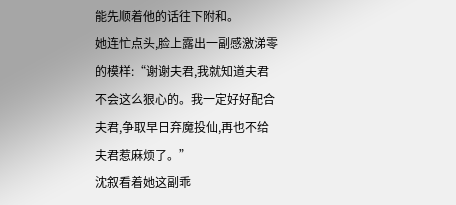能先顺着他的话往下附和。
她连忙点头,脸上露出一副感激涕零的模样:“谢谢夫君,我就知道夫君不会这么狠心的。我一定好好配合夫君,争取早日弃魔投仙,再也不给夫君惹麻烦了。”
沈叙看着她这副乖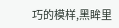巧的模样,黑眸里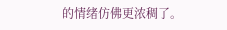的情绪仿佛更浓稠了。